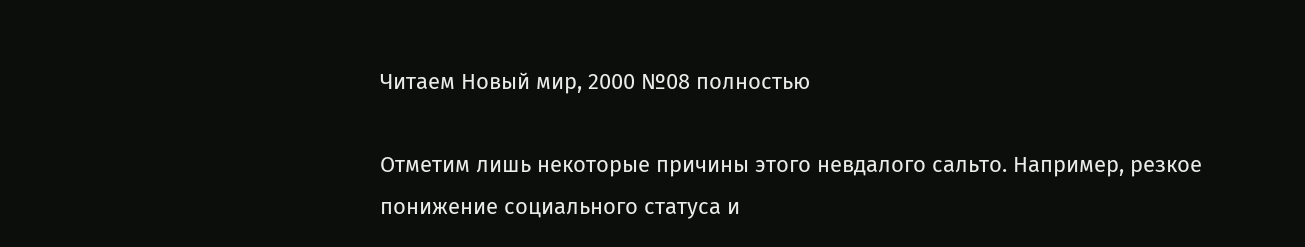Читаем Новый мир, 2000 №08 полностью

Отметим лишь некоторые причины этого невдалого сальто. Например, резкое понижение социального статуса и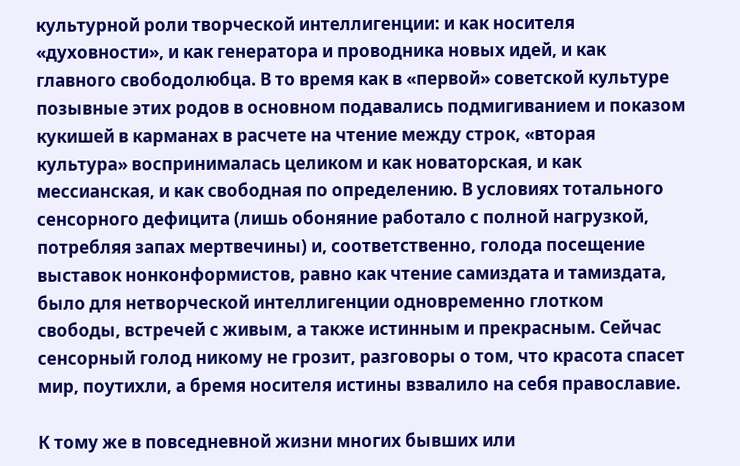культурной роли творческой интеллигенции: и как носителя «духовности», и как генератора и проводника новых идей, и как главного свободолюбца. В то время как в «первой» советской культуре позывные этих родов в основном подавались подмигиванием и показом кукишей в карманах в расчете на чтение между строк, «вторая культура» воспринималась целиком и как новаторская, и как мессианская, и как свободная по определению. В условиях тотального сенсорного дефицита (лишь обоняние работало с полной нагрузкой, потребляя запах мертвечины) и, соответственно, голода посещение выставок нонконформистов, равно как чтение самиздата и тамиздата, было для нетворческой интеллигенции одновременно глотком свободы, встречей с живым, а также истинным и прекрасным. Сейчас сенсорный голод никому не грозит, разговоры о том, что красота спасет мир, поутихли, а бремя носителя истины взвалило на себя православие.

К тому же в повседневной жизни многих бывших или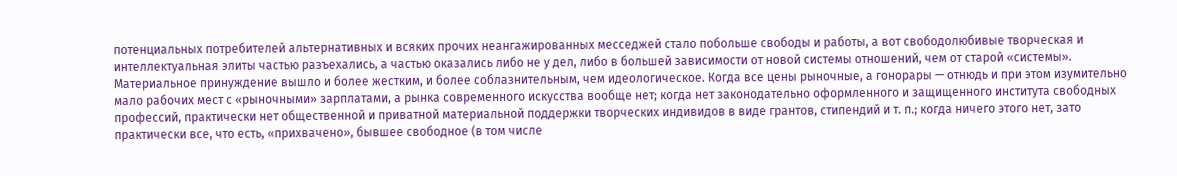потенциальных потребителей альтернативных и всяких прочих неангажированных месседжей стало побольше свободы и работы, а вот свободолюбивые творческая и интеллектуальная элиты частью разъехались, а частью оказались либо не у дел, либо в большей зависимости от новой системы отношений, чем от старой «системы». Материальное принуждение вышло и более жестким, и более соблазнительным, чем идеологическое. Когда все цены рыночные, а гонорары — отнюдь и при этом изумительно мало рабочих мест с «рыночными» зарплатами, а рынка современного искусства вообще нет; когда нет законодательно оформленного и защищенного института свободных профессий, практически нет общественной и приватной материальной поддержки творческих индивидов в виде грантов, стипендий и т. п.; когда ничего этого нет, зато практически все, что есть, «прихвачено», бывшее свободное (в том числе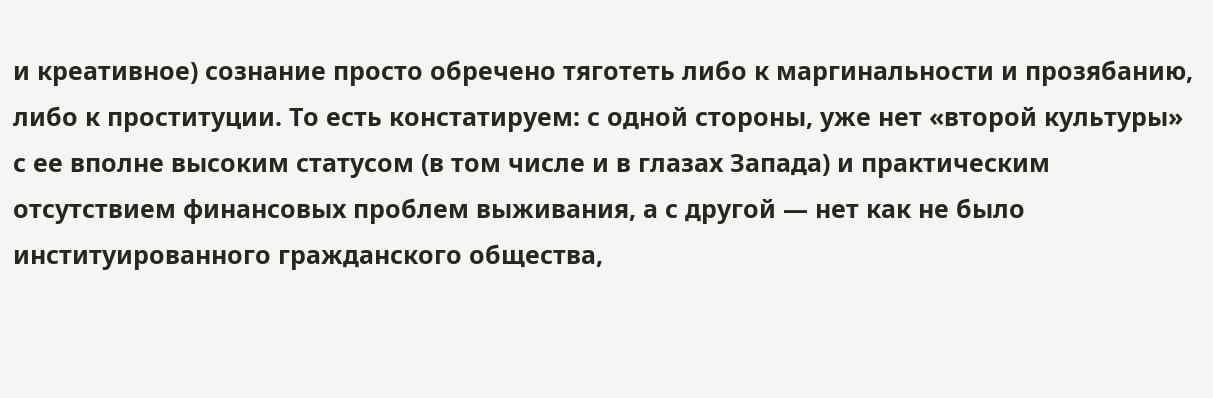и креативное) сознание просто обречено тяготеть либо к маргинальности и прозябанию, либо к проституции. То есть констатируем: с одной стороны, уже нет «второй культуры» с ее вполне высоким статусом (в том числе и в глазах Запада) и практическим отсутствием финансовых проблем выживания, а с другой — нет как не было институированного гражданского общества,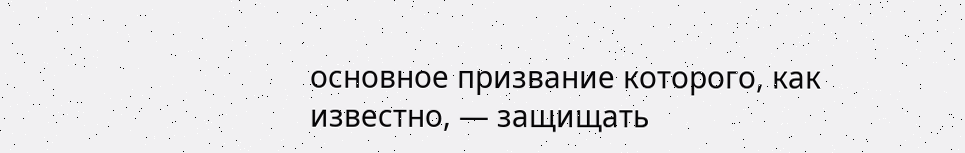основное призвание которого, как известно, — защищать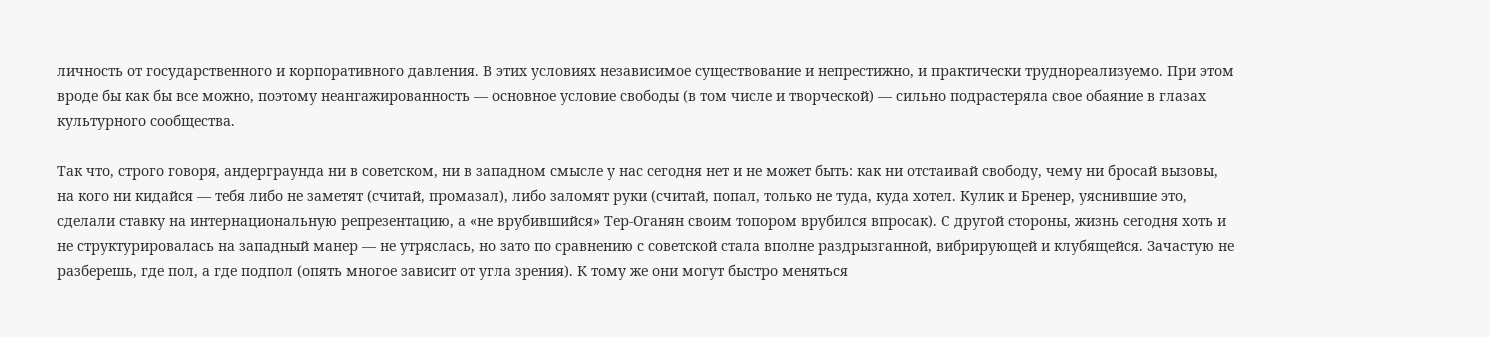личность от государственного и корпоративного давления. В этих условиях независимое существование и непрестижно, и практически труднореализуемо. При этом вроде бы как бы все можно, поэтому неангажированность — основное условие свободы (в том числе и творческой) — сильно подрастеряла свое обаяние в глазах культурного сообщества.

Так что, строго говоря, андерграунда ни в советском, ни в западном смысле у нас сегодня нет и не может быть: как ни отстаивай свободу, чему ни бросай вызовы, на кого ни кидайся — тебя либо не заметят (считай, промазал), либо заломят руки (считай, попал, только не туда, куда хотел. Кулик и Бренер, уяснившие это, сделали ставку на интернациональную репрезентацию, а «не врубившийся» Тер-Оганян своим топором врубился впросак). С другой стороны, жизнь сегодня хоть и не структурировалась на западный манер — не утряслась, но зато по сравнению с советской стала вполне раздрызганной, вибрирующей и клубящейся. Зачастую не разберешь, где пол, а где подпол (опять многое зависит от угла зрения). К тому же они могут быстро меняться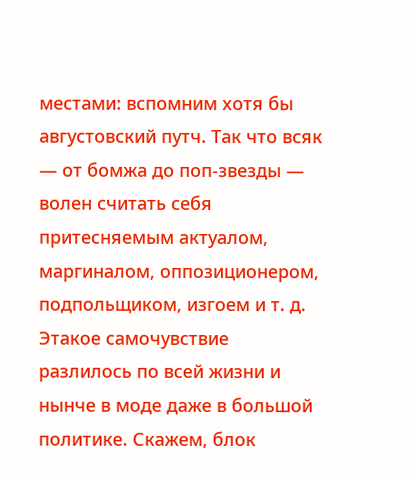местами: вспомним хотя бы августовский путч. Так что всяк — от бомжа до поп-звезды — волен считать себя притесняемым актуалом, маргиналом, оппозиционером, подпольщиком, изгоем и т. д. Этакое самочувствие разлилось по всей жизни и нынче в моде даже в большой политике. Скажем, блок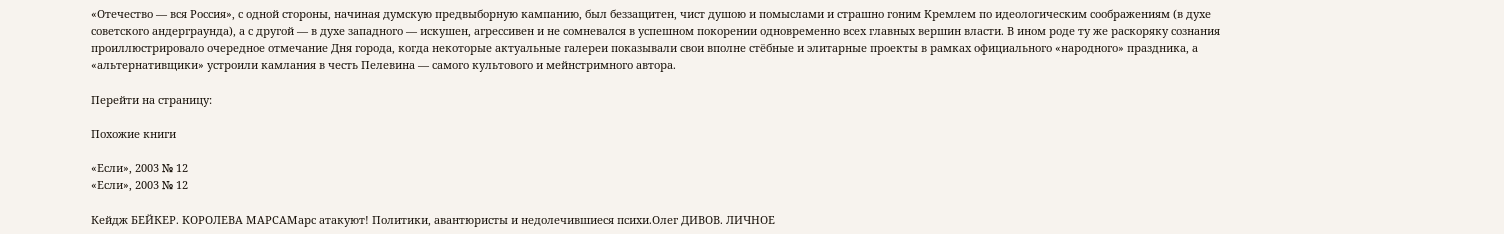«Отечество — вся Россия», с одной стороны, начиная думскую предвыборную кампанию, был беззащитен, чист душою и помыслами и страшно гоним Кремлем по идеологическим соображениям (в духе советского андерграунда), а с другой — в духе западного — искушен, агрессивен и не сомневался в успешном покорении одновременно всех главных вершин власти. В ином роде ту же раскоряку сознания проиллюстрировало очередное отмечание Дня города, когда некоторые актуальные галереи показывали свои вполне стёбные и элитарные проекты в рамках официального «народного» праздника, а «альтернативщики» устроили камлания в честь Пелевина — самого культового и мейнстримного автора.

Перейти на страницу:

Похожие книги

«Если», 2003 № 12
«Если», 2003 № 12

Кейдж БЕЙКЕР. КОРОЛЕВА МАРСАМарс атакуют! Политики, авантюристы и недолечившиеся психи.Олег ДИВОВ. ЛИЧНОЕ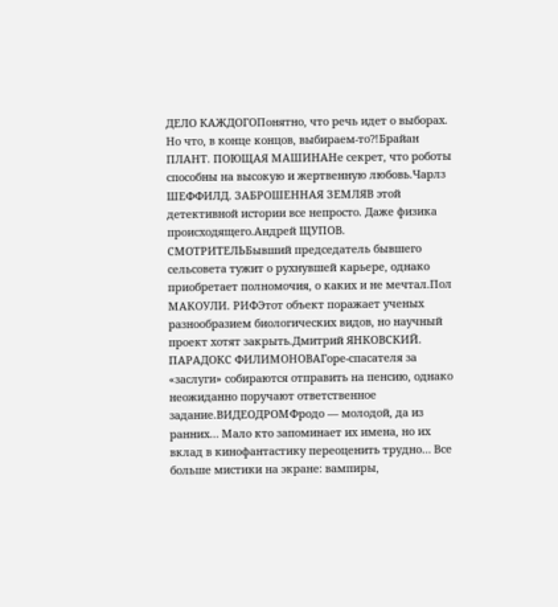ДЕЛО КАЖДОГОПонятно, что речь идет о выборах. Но что, в конце концов, выбираем-то?!Брайан ПЛАНТ. ПОЮЩАЯ МАШИНАНе секрет, что роботы способны на высокую и жертвенную любовь.Чарлз ШЕФФИЛД. ЗАБРОШЕННАЯ ЗЕМЛЯВ этой детективной истории все непросто. Даже физика происходящего.Андрей ЩУПОВ. СМОТРИТЕЛЬБывший председатель бывшего сельсовета тужит о рухнувшей карьере, однако приобретает полномочия, о каких и не мечтал.Пол МАКОУЛИ. РИФЭтот объект поражает ученых разнообразием биологических видов, но научный проект хотят закрыть.Дмитрий ЯНКОВСКИЙ. ПАРАДОКС ФИЛИМОНОВАГоре-спасателя за «заслуги» собираются отправить на пенсию, однако неожиданно поручают ответственное задание.ВИДЕОДРОМФродо — молодой, да из ранних… Мало кто запоминает их имена, но их вклад в кинофантастику переоценить трудно… Все больше мистики на экране: вампиры,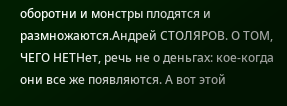оборотни и монстры плодятся и размножаются.Андрей СТОЛЯРОВ. О ТОМ, ЧЕГО НЕТНет, речь не о деньгах: кое-когда они все же появляются. А вот этой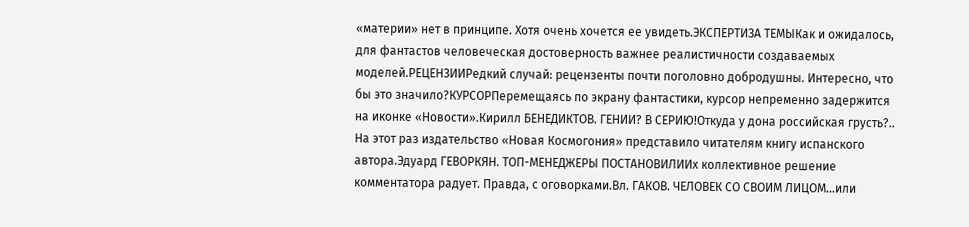«материи» нет в принципе. Хотя очень хочется ее увидеть.ЭКСПЕРТИЗА ТЕМЫКак и ожидалось, для фантастов человеческая достоверность важнее реалистичности создаваемых моделей.РЕЦЕНЗИИРедкий случай: рецензенты почти поголовно добродушны. Интересно, что бы это значило?КУРСОРПеремещаясь по экрану фантастики, курсор непременно задержится на иконке «Новости».Кирилл БЕНЕДИКТОВ. ГЕНИИ? В СЕРИЮ!Откуда у дона российская грусть?.. На этот раз издательство «Новая Космогония» представило читателям книгу испанского автора.Эдуард ГЕВОРКЯН. ТОП-МЕНЕДЖЕРЫ ПОСТАНОВИЛИИх коллективное решение комментатора радует. Правда, с оговорками.Вл. ГАКОВ. ЧЕЛОВЕК СО СВОИМ ЛИЦОМ…или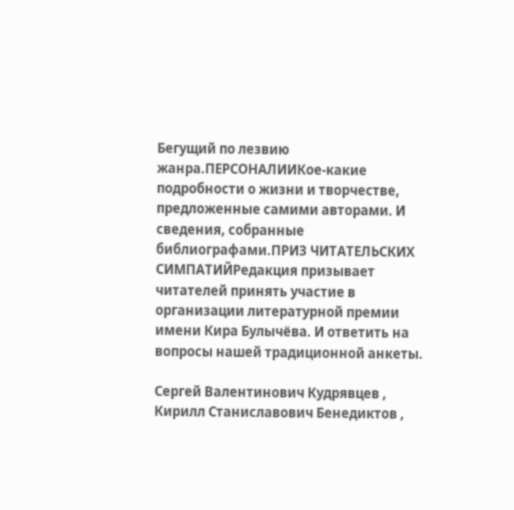Бегущий по лезвию жанра.ПЕРСОНАЛИИКое-какие подробности о жизни и творчестве, предложенные самими авторами. И сведения, собранные библиографами.ПРИЗ ЧИТАТЕЛЬСКИХ СИМПАТИЙРедакция призывает читателей принять участие в организации литературной премии имени Кира Булычёва. И ответить на вопросы нашей традиционной анкеты.

Сергей Валентинович Кудрявцев , Кирилл Станиславович Бенедиктов ,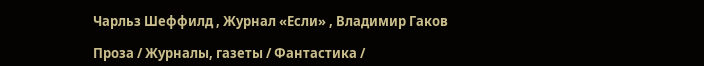Чарльз Шеффилд , Журнал «Если» , Владимир Гаков

Проза / Журналы, газеты / Фантастика /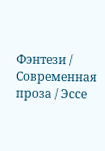Фэнтези / Современная проза / Эссе